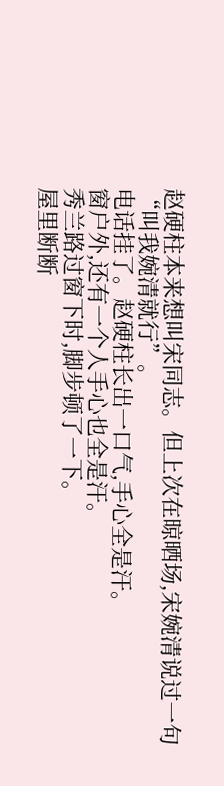赵硬柱本来想叫宋同志。但上次在晾晒场,宋婉清说过一句“叫我婉清就行”。
电话挂了。赵硬柱长出一口气,手心全是汗。
窗户外,还有一个人手心也全是汗。
秀兰路过窗下时,脚步顿了一下。
屋里断断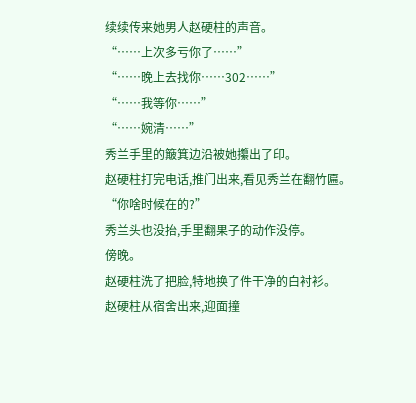续续传来她男人赵硬柱的声音。
“……上次多亏你了……”
“……晚上去找你……302……”
“……我等你……”
“……婉清……”
秀兰手里的簸箕边沿被她攥出了印。
赵硬柱打完电话,推门出来,看见秀兰在翻竹匾。
“你啥时候在的?”
秀兰头也没抬,手里翻果子的动作没停。
傍晚。
赵硬柱洗了把脸,特地换了件干净的白衬衫。
赵硬柱从宿舍出来,迎面撞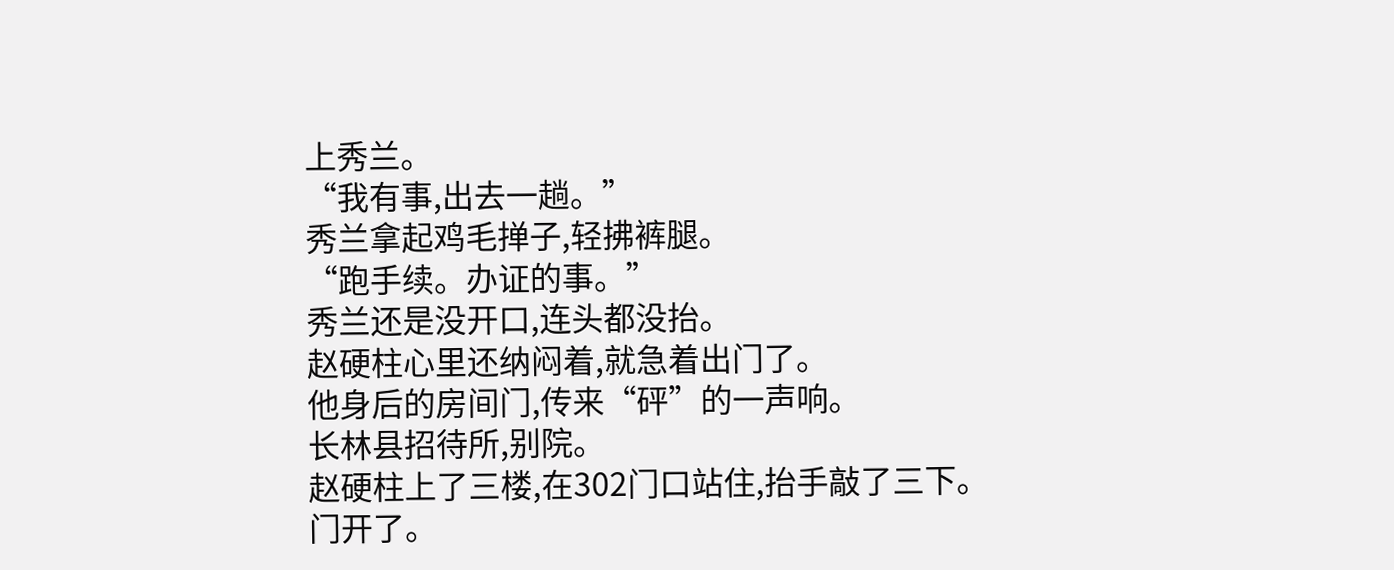上秀兰。
“我有事,出去一趟。”
秀兰拿起鸡毛掸子,轻拂裤腿。
“跑手续。办证的事。”
秀兰还是没开口,连头都没抬。
赵硬柱心里还纳闷着,就急着出门了。
他身后的房间门,传来“砰”的一声响。
长林县招待所,别院。
赵硬柱上了三楼,在302门口站住,抬手敲了三下。
门开了。